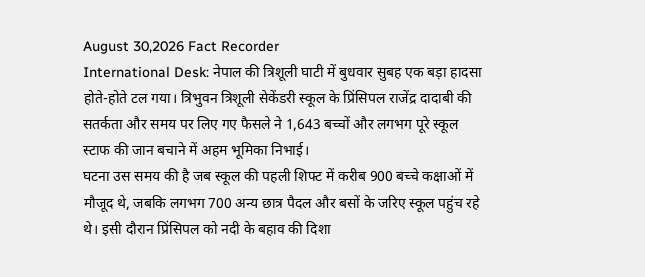August 30,2026 Fact Recorder
International Desk: नेपाल की त्रिशूली घाटी में बुधवार सुबह एक बड़ा हादसा होते-होते टल गया। त्रिभुवन त्रिशूली सेकेंडरी स्कूल के प्रिंसिपल राजेंद्र दादाबी की सतर्कता और समय पर लिए गए फैसले ने 1,643 बच्चों और लगभग पूरे स्कूल स्टाफ की जान बचाने में अहम भूमिका निभाई।
घटना उस समय की है जब स्कूल की पहली शिफ्ट में करीब 900 बच्चे कक्षाओं में मौजूद थे, जबकि लगभग 700 अन्य छात्र पैदल और बसों के जरिए स्कूल पहुंच रहे थे। इसी दौरान प्रिंसिपल को नदी के बहाव की दिशा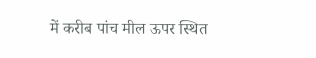में करीब पांच मील ऊपर स्थित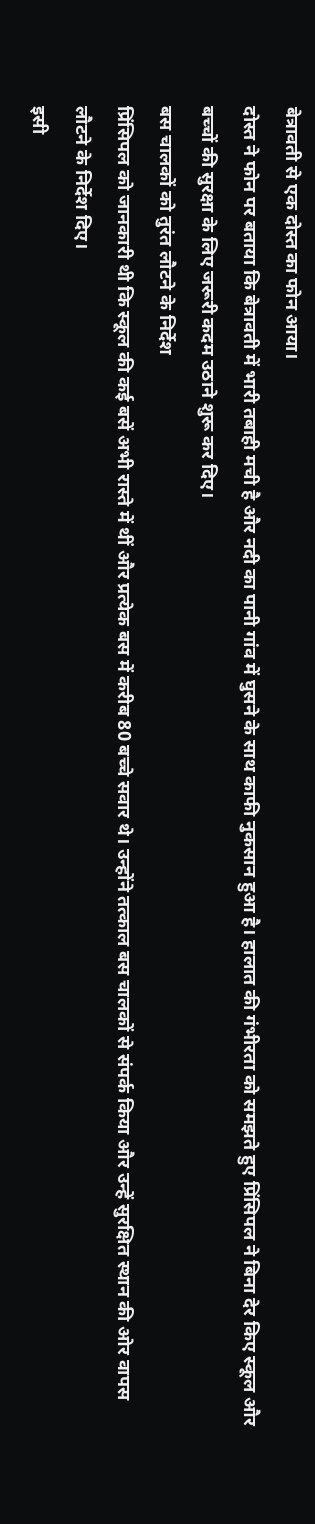बेत्रावती से एक दोस्त का फोन आया।
दोस्त ने फोन पर बताया कि बेत्रावती में भारी तबाही मची है और नदी का पानी गांव में घुसने के साथ काफी नुकसान हुआ है। हालात की गंभीरता को समझते हुए प्रिंसिपल ने बिना देर किए स्कूल और बच्चों की सुरक्षा के लिए जरूरी कदम उठाने शुरू कर दिए।
बस चालकों को तुरंत लौटने के निर्देश
प्रिंसिपल को जानकारी थी कि स्कूल की कई बसें अभी रास्ते में थीं और प्रत्येक बस में करीब 80 बच्चे सवार थे। उन्होंने तत्काल बस चालकों से संपर्क किया और उन्हें सुरक्षित स्थान की ओर वापस लौटने के निर्देश दिए।
इसी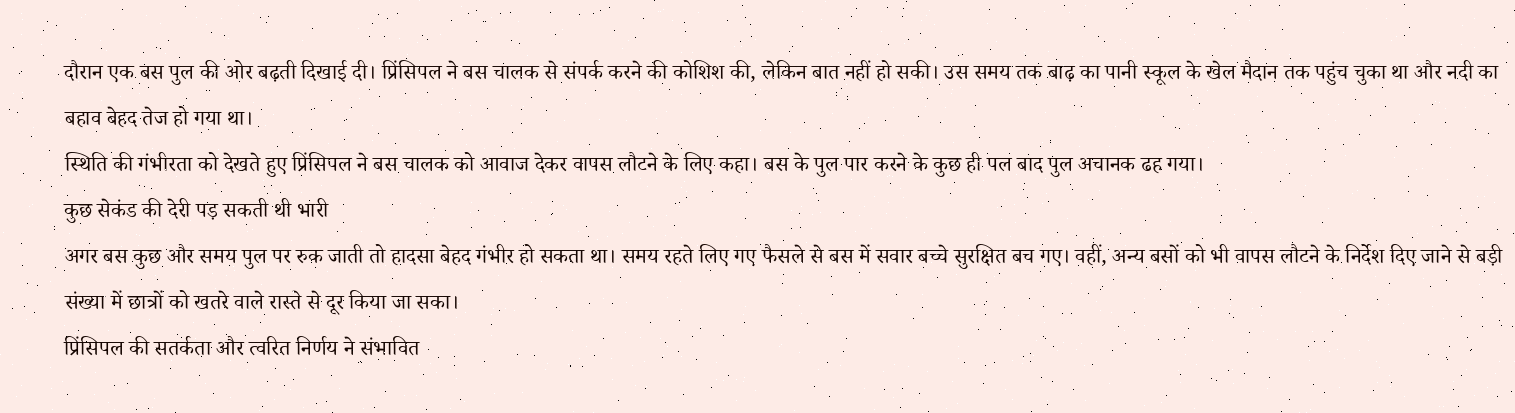दौरान एक बस पुल की ओर बढ़ती दिखाई दी। प्रिंसिपल ने बस चालक से संपर्क करने की कोशिश की, लेकिन बात नहीं हो सकी। उस समय तक बाढ़ का पानी स्कूल के खेल मैदान तक पहुंच चुका था और नदी का बहाव बेहद तेज हो गया था।
स्थिति की गंभीरता को देखते हुए प्रिंसिपल ने बस चालक को आवाज देकर वापस लौटने के लिए कहा। बस के पुल पार करने के कुछ ही पल बाद पुल अचानक ढह गया।
कुछ सेकंड की देरी पड़ सकती थी भारी
अगर बस कुछ और समय पुल पर रुक जाती तो हादसा बेहद गंभीर हो सकता था। समय रहते लिए गए फैसले से बस में सवार बच्चे सुरक्षित बच गए। वहीं, अन्य बसों को भी वापस लौटने के निर्देश दिए जाने से बड़ी संख्या में छात्रों को खतरे वाले रास्ते से दूर किया जा सका।
प्रिंसिपल की सतर्कता और त्वरित निर्णय ने संभावित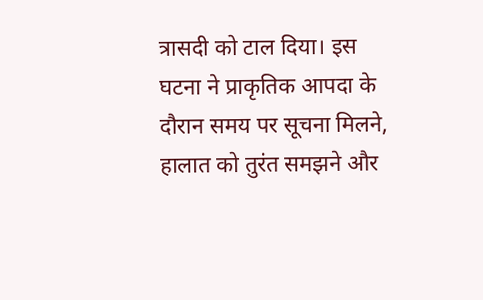त्रासदी को टाल दिया। इस घटना ने प्राकृतिक आपदा के दौरान समय पर सूचना मिलने, हालात को तुरंत समझने और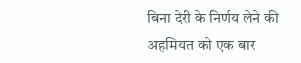बिना देरी के निर्णय लेने की अहमियत को एक बार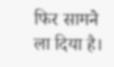फिर सामने ला दिया है।